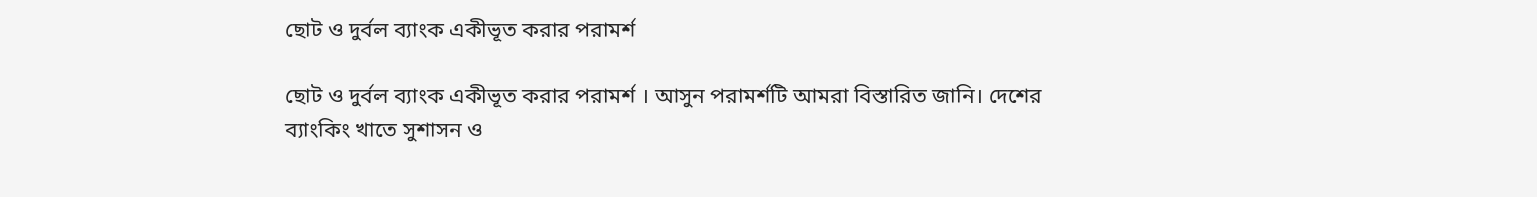ছোট ও দুর্বল ব্যাংক একীভূত করার পরামর্শ

ছোট ও দুর্বল ব্যাংক একীভূত করার পরামর্শ । আসুন পরামর্শটি আমরা বিস্তারিত জানি। দেশের ব্যাংকিং খাতে সুশাসন ও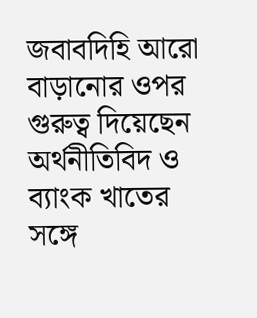জবাবদিহি আরো বাড়ানোর ওপর গুরুত্ব দিয়েছেন অর্থনীতিবিদ ও ব্যাংক খাতের সঙ্গে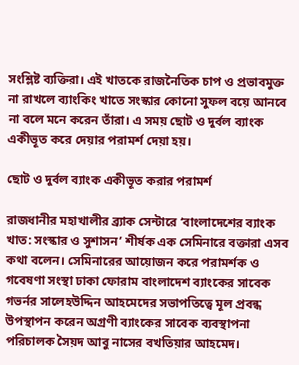সংশ্লিষ্ট ব্যক্তিরা। এই খাতকে রাজনৈতিক চাপ ও প্রভাবমুক্ত না রাখলে ব্যাংকিং খাতে সংস্কার কোনো সুফল বয়ে আনবে না বলে মনে করেন তাঁরা। এ সময় ছোট ও দুর্বল ব্যাংক একীভূত করে দেয়ার পরামর্শ দেয়া হয়।

ছোট ও দুর্বল ব্যাংক একীভূত করার পরামর্শ

রাজধানীর মহাখালীর ব্র্যাক সেন্টারে ‘বাংলাদেশের ব্যাংক খাত: সংস্কার ও সুশাসন’ শীর্ষক এক সেমিনারে বক্তারা এসব কথা বলেন। সেমিনারের আয়োজন করে পরামর্শক ও গবেষণা সংস্থা ঢাকা ফোরাম বাংলাদেশ ব্যাংকের সাবেক গভর্নর সালেহউদ্দিন আহমেদের সভাপতিত্বে মূল প্রবন্ধ উপস্থাপন করেন অগ্রণী ব্যাংকের সাবেক ব্যবস্থাপনা পরিচালক সৈয়দ আবু নাসের বখতিয়ার আহমেদ।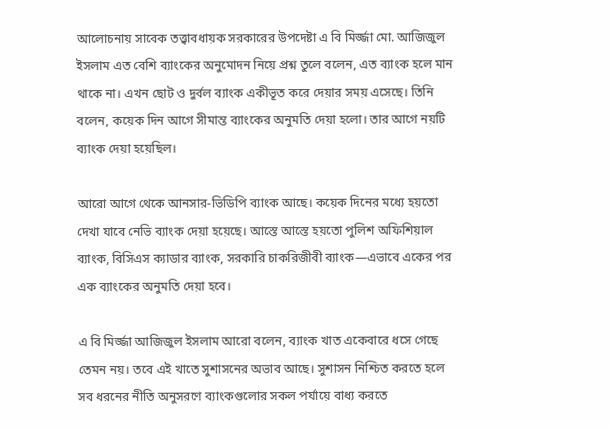আলোচনায় সাবেক তত্ত্বাবধায়ক সরকারের উপদেষ্টা এ বি মির্জ্জা মো. আজিজুল ইসলাম এত বেশি ব্যাংকের অনুমোদন নিয়ে প্রশ্ন তুলে বলেন, এত ব্যাংক হলে মান থাকে না। এখন ছোট ও দুর্বল ব্যাংক একীভূত করে দেয়ার সময় এসেছে। তিনি বলেন, কয়েক দিন আগে সীমান্ত ব্যাংকের অনুমতি দেয়া হলো। তার আগে নয়টি ব্যাংক দেয়া হয়েছিল।

আরো আগে থেকে আনসার-ভিডিপি ব্যাংক আছে। কয়েক দিনের মধ্যে হয়তো দেখা যাবে নেভি ব্যাংক দেয়া হয়েছে। আস্তে আস্তে হয়তো পুলিশ অফিশিয়াল ব্যাংক, বিসিএস ক্যাডার ব্যাংক, সরকারি চাকরিজীবী ব্যাংক—এভাবে একের পর এক ব্যাংকের অনুমতি দেয়া হবে।

এ বি মির্জ্জা আজিজুল ইসলাম আরো বলেন, ব্যাংক খাত একেবারে ধসে গেছে তেমন নয়। তবে এই খাতে সুশাসনের অভাব আছে। সুশাসন নিশ্চিত করতে হলে সব ধরনের নীতি অনুসরণে ব্যাংকগুলোর সকল পর্যায়ে বাধ্য করতে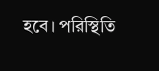হবে। পরিস্থিতি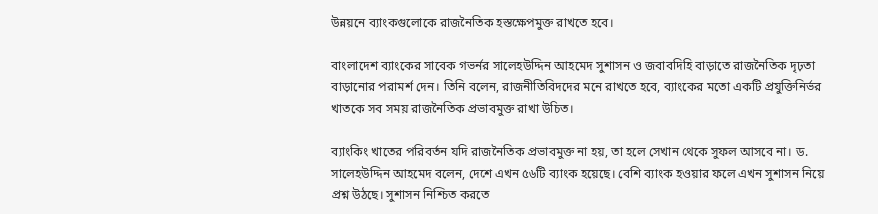উন্নয়নে ব্যাংকগুলোকে রাজনৈতিক হস্তক্ষেপমুক্ত রাখতে হবে।

বাংলাদেশ ব্যাংকের সাবেক গভর্নর সালেহউদ্দিন আহমেদ সুশাসন ও জবাবদিহি বাড়াতে রাজনৈতিক দৃঢ়তা বাড়ানোর পরামর্শ দেন। তিনি বলেন, রাজনীতিবিদদের মনে রাখতে হবে, ব্যাংকের মতো একটি প্রযুক্তিনির্ভর খাতকে সব সময় রাজনৈতিক প্রভাবমুক্ত রাখা উচিত।

ব্যাংকিং খাতের পরিবর্তন যদি রাজনৈতিক প্রভাবমুক্ত না হয়, তা হলে সেখান থেকে সুফল আসবে না। ড. সালেহউদ্দিন আহমেদ বলেন, দেশে এখন ৫৬টি ব্যাংক হয়েছে। বেশি ব্যাংক হওয়ার ফলে এখন সুশাসন নিয়ে প্রশ্ন উঠছে। সুশাসন নিশ্চিত করতে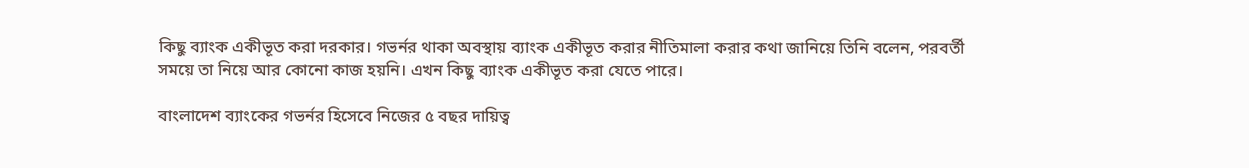কিছু ব্যাংক একীভূত করা দরকার। গভর্নর থাকা অবস্থায় ব্যাংক একীভূত করার নীতিমালা করার কথা জানিয়ে তিনি বলেন, পরবর্তী সময়ে তা নিয়ে আর কোনো কাজ হয়নি। এখন কিছু ব্যাংক একীভূত করা যেতে পারে।

বাংলাদেশ ব্যাংকের গভর্নর হিসেবে নিজের ৫ বছর দায়িত্ব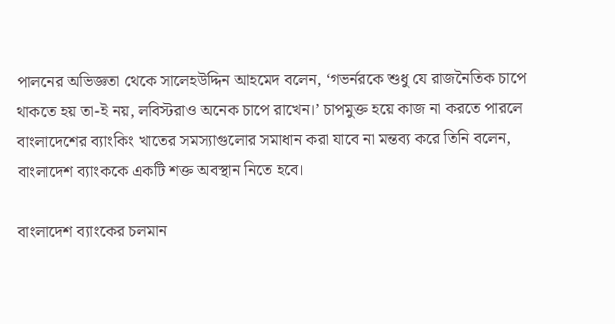পালনের অভিজ্ঞতা থেকে সালেহউদ্দিন আহমেদ বলেন, ‘গভর্নরকে শুধু যে রাজনৈতিক চাপে থাকতে হয় তা-ই নয়, লবিস্টরাও অনেক চাপে রাখেন।’ চাপমুক্ত হয়ে কাজ না করতে পারলে বাংলাদেশের ব্যাংকিং খাতের সমস্যাগুলোর সমাধান করা যাবে না মন্তব্য করে তিনি বলেন, বাংলাদেশ ব্যাংককে একটি শক্ত অবস্থান নিতে হবে।

বাংলাদেশ ব্যাংকের চলমান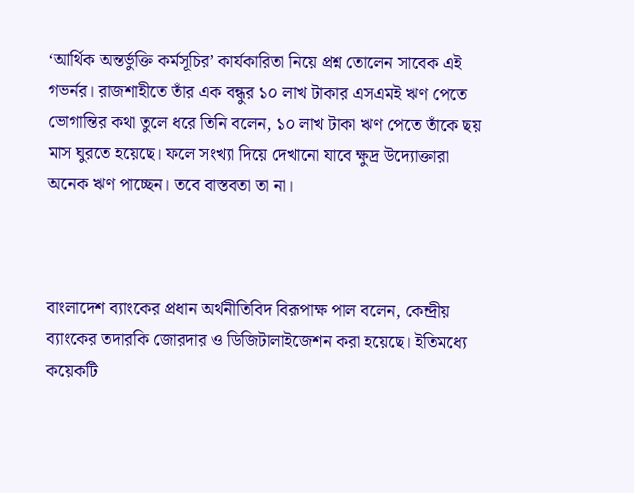‘আর্থিক অন্তর্ভুক্তি কর্মসূচির’ কার্যকারিতা নিয়ে প্রশ্ন তোলেন সাবেক এই গভর্নর। রাজশাহীতে তাঁর এক বন্ধুর ১০ লাখ টাকার এসএমই ঋণ পেতে ভোগান্তির কথা তুলে ধরে তিনি বলেন, ১০ লাখ টাকা ঋণ পেতে তাঁকে ছয় মাস ঘুরতে হয়েছে। ফলে সংখ্যা দিয়ে দেখানো যাবে ক্ষুদ্র উদ্যোক্তারা অনেক ঋণ পাচ্ছেন। তবে বাস্তবতা তা না।



বাংলাদেশ ব্যাংকের প্রধান অর্থনীতিবিদ বিরূপাক্ষ পাল বলেন, কেন্দ্রীয় ব্যাংকের তদারকি জোরদার ও ডিজিটালাইজেশন করা হয়েছে। ইতিমধ্যে কয়েকটি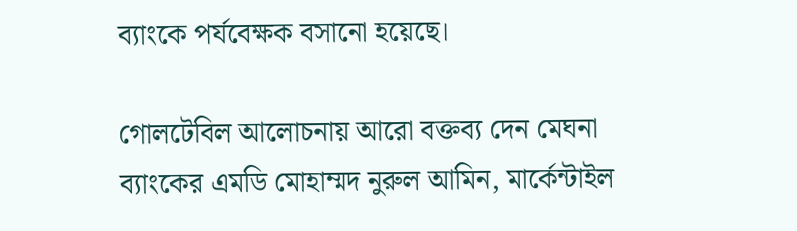ব্যাংকে পর্যবেক্ষক বসানো হয়েছে।

গোলটেবিল আলোচনায় আরো বক্তব্য দেন মেঘনা ব্যাংকের এমডি মোহাম্মদ নুরুল আমিন, মার্কেন্টাইল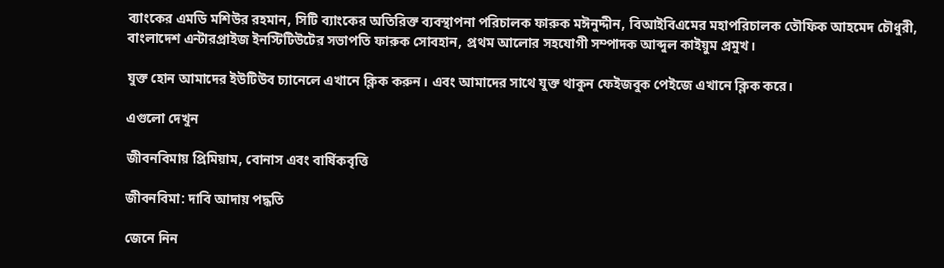ব্যাংকের এমডি মশিউর রহমান, সিটি ব্যাংকের অতিরিক্ত ব্যবস্থাপনা পরিচালক ফারুক মঈনুদ্দীন, বিআইবিএমের মহাপরিচালক তৌফিক আহমেদ চৌধুরী, বাংলাদেশ এন্টারপ্রাইজ ইনস্টিটিউটের সভাপতি ফারুক সোবহান, প্রথম আলোর সহযোগী সম্পাদক আব্দুল কাইয়ুম প্রমুখ।

যুক্ত হোন আমাদের ইউটিউব চ্যানেলে এখানে ক্লিক করুন। এবং আমাদের সাথে যুক্ত থাকুন ফেইজবুক পেইজে এখানে ক্লিক করে।

এগুলো দেখুন

জীবনবিমায় প্রিমিয়াম, বোনাস এবং বার্ষিকবৃত্তি

জীবনবিমা: দাবি আদায় পদ্ধতি

জেনে নিন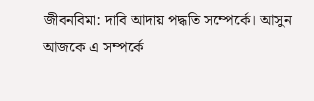জীবনবিমা: দাবি আদায় পদ্ধতি সম্পের্কে। আসুন আজকে এ সম্পর্কে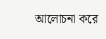আলোচনা করে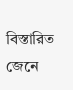বিস্তারিত জেনে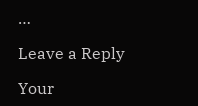…

Leave a Reply

Your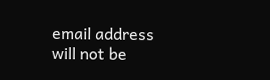email address will not be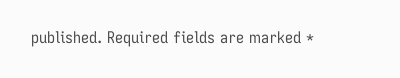published. Required fields are marked *